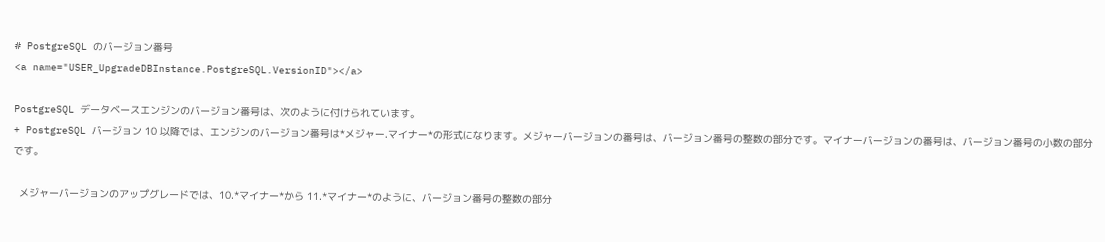# PostgreSQL のバージョン番号
<a name="USER_UpgradeDBInstance.PostgreSQL.VersionID"></a>

PostgreSQL データベースエンジンのバージョン番号は、次のように付けられています。
+ PostgreSQL バージョン 10 以降では、エンジンのバージョン番号は*メジャー.マイナー*の形式になります。メジャーバージョンの番号は、バージョン番号の整数の部分です。マイナーバージョンの番号は、バージョン番号の小数の部分です。

  メジャーバージョンのアップグレードでは、10.*マイナー*から 11.*マイナー*のように、バージョン番号の整数の部分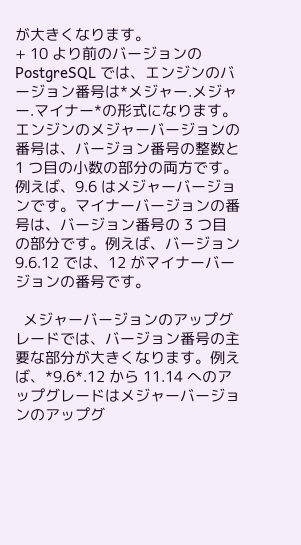が大きくなります。
+ 10 より前のバージョンの PostgreSQL では、エンジンのバージョン番号は*メジャー.メジャー.マイナー*の形式になります。エンジンのメジャーバージョンの番号は、バージョン番号の整数と 1 つ目の小数の部分の両方です。例えば、9.6 はメジャーバージョンです。マイナーバージョンの番号は、バージョン番号の 3 つ目の部分です。例えば、バージョン 9.6.12 では、12 がマイナーバージョンの番号です。

  メジャーバージョンのアップグレードでは、バージョン番号の主要な部分が大きくなります。例えば、*9.6*.12 から 11.14 へのアップグレードはメジャーバージョンのアップグ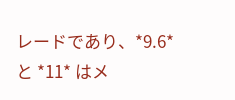レードであり、*9.6* と *11* はメ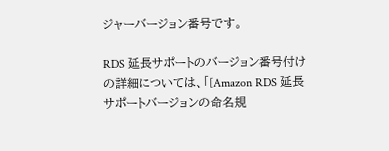ジャーバージョン番号です。

RDS 延長サポートのバージョン番号付けの詳細については、「[Amazon RDS 延長サポートバージョンの命名規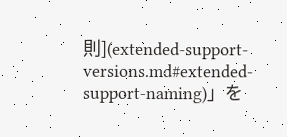則](extended-support-versions.md#extended-support-naming)」を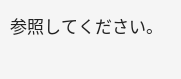参照してください。